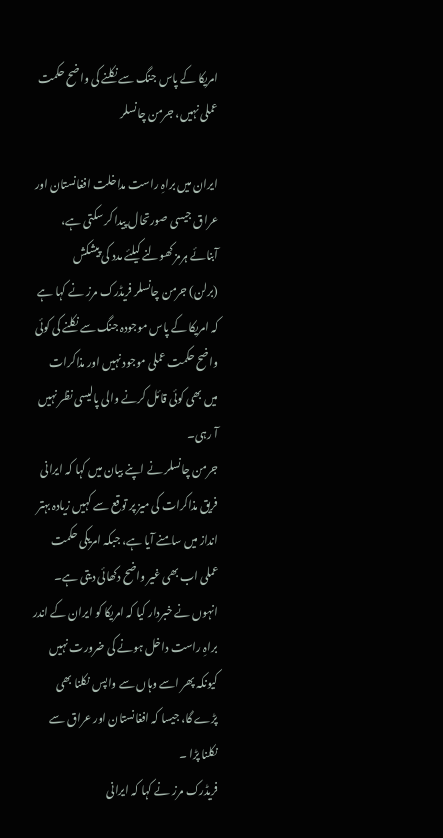امریکا کے پاس جنگ سے نکلنے کی واضح حکمت عملی نہیں، جرمن چانسلر

ایران میں براہِ راست مداخلت افغانستان اور عراق جیسی صورتحال پیدا کر سکتی ہے، آبنائے ہرمز کھولنے کیلئے مدد کی پیشکش
(برلن) جرمن چانسلر فریڈرک مرز نے کہا ہے کہ امریکا کے پاس موجودہ جنگ سے نکلنے کی کوئی واضح حکمت عملی موجود نہیں اور مذاکرات میں بھی کوئی قائل کرنے والی پالیسی نظر نہیں آ رہی۔
جرمن چانسلر نے اپنے بیان میں کہا کہ ایرانی فریق مذاکرات کی میز پر توقع سے کہیں زیادہ بہتر انداز میں سامنے آیا ہے، جبکہ امریکی حکمت عملی اب بھی غیر واضح دکھائی دیتی ہے۔
انہوں نے خبردار کیا کہ امریکا کو ایران کے اندر براہِ راست داخل ہونے کی ضرورت نہیں کیونکہ پھر اسے وہاں سے واپس نکلنا بھی پڑے گا، جیسا کہ افغانستان اور عراق سے نکلنا پڑا ۔
فریڈرک مرز نے کہا کہ ایرانی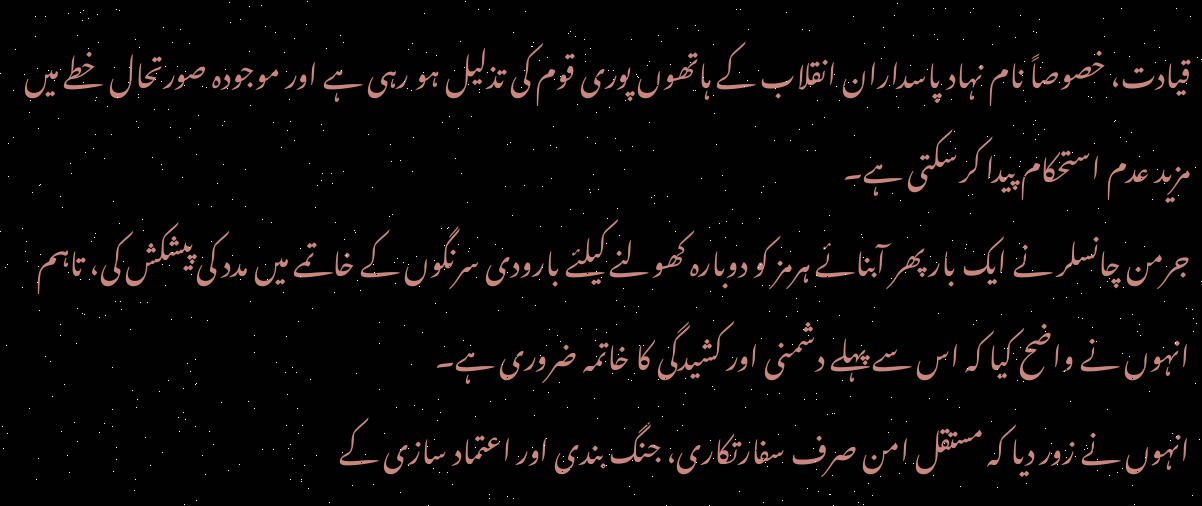قیادت، خصوصاً نام نہاد پاسداران انقلاب کے ہاتھوں پوری قوم کی تذلیل ہو رہی ہے اور موجودہ صورتحال خطے میں مزید عدم استحکام پیدا کر سکتی ہے۔
جرمن چانسلر نے ایک بار پھر آبنائے ہرمز کو دوبارہ کھولنے کیلئے بارودی سرنگوں کے خاتمے میں مدد کی پیشکش کی، تاہم انہوں نے واضح کیا کہ اس سے پہلے دشمنی اور کشیدگی کا خاتمہ ضروری ہے۔
انہوں نے زور دیا کہ مستقل امن صرف سفارتکاری، جنگ بندی اور اعتماد سازی کے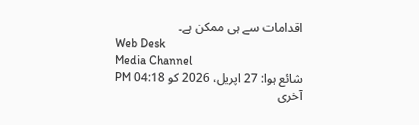اقدامات سے ہی ممکن ہے۔
Web Desk
Media Channel
شائع ہوا: 27 اپریل، 2026 کو 04:18 PM
آخری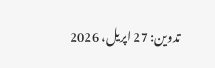تدوین: 27 اپریل، 2026